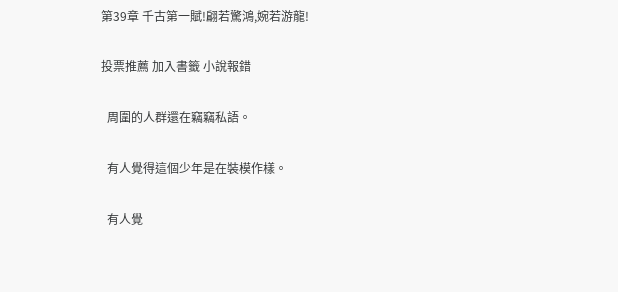第39章 千古第一賦!翩若驚鴻,婉若游龍!

投票推薦 加入書籤 小說報錯

  周圍的人群還在竊竊私語。

  有人覺得這個少年是在裝模作樣。

  有人覺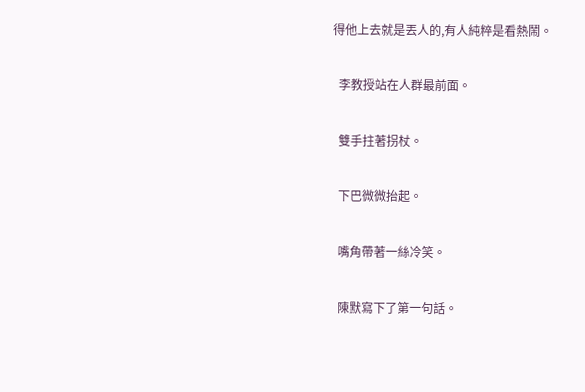得他上去就是丟人的,有人純粹是看熱鬧。

  李教授站在人群最前面。

  雙手拄著拐杖。

  下巴微微抬起。

  嘴角帶著一絲冷笑。

  陳默寫下了第一句話。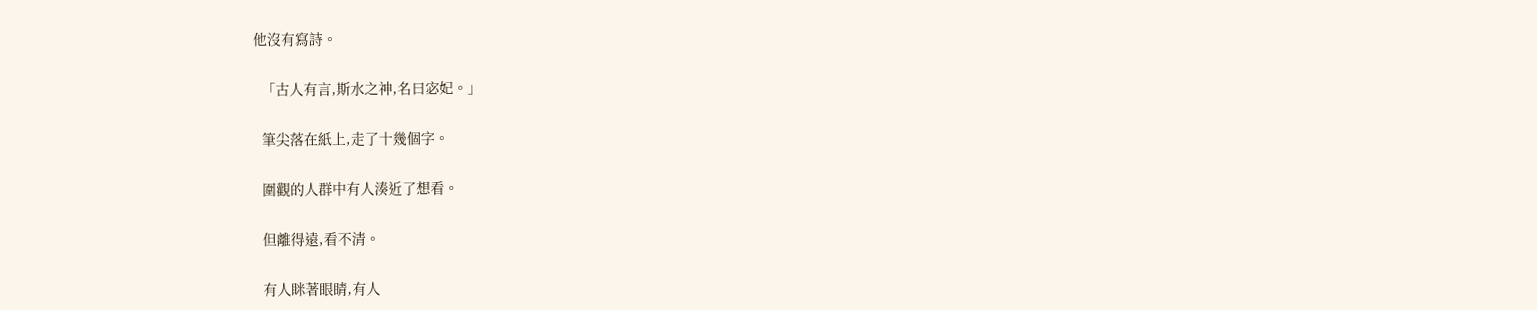他沒有寫詩。

  「古人有言,斯水之神,名曰宓妃。」

  筆尖落在紙上,走了十幾個字。

  圍觀的人群中有人湊近了想看。

  但離得遠,看不清。

  有人眯著眼睛,有人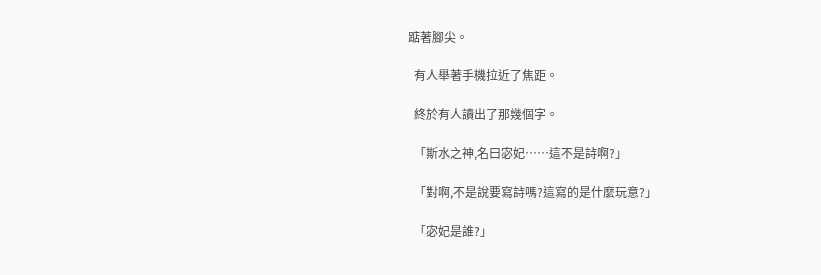踮著腳尖。

  有人舉著手機拉近了焦距。

  終於有人讀出了那幾個字。

  「斯水之神,名曰宓妃……這不是詩啊?」

  「對啊,不是說要寫詩嗎?這寫的是什麼玩意?」

  「宓妃是誰?」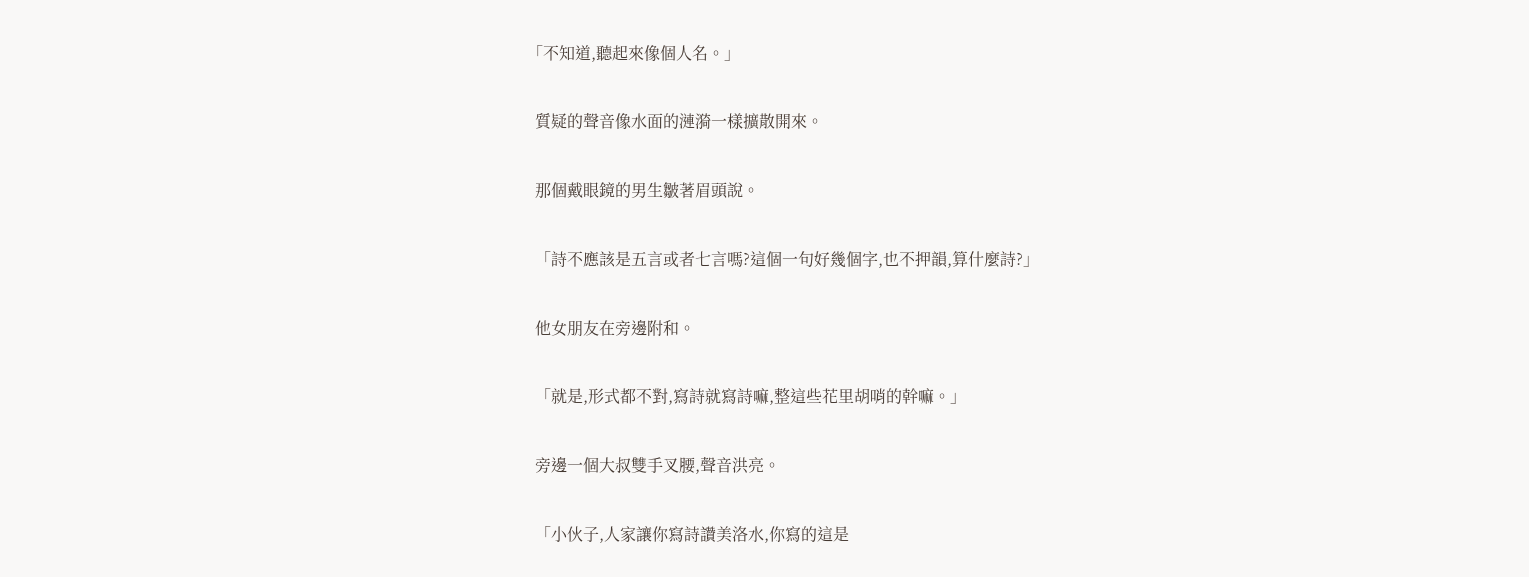「不知道,聽起來像個人名。」

  質疑的聲音像水面的漣漪一樣擴散開來。

  那個戴眼鏡的男生皺著眉頭說。

  「詩不應該是五言或者七言嗎?這個一句好幾個字,也不押韻,算什麼詩?」

  他女朋友在旁邊附和。

  「就是,形式都不對,寫詩就寫詩嘛,整這些花里胡哨的幹嘛。」

  旁邊一個大叔雙手叉腰,聲音洪亮。

  「小伙子,人家讓你寫詩讚美洛水,你寫的這是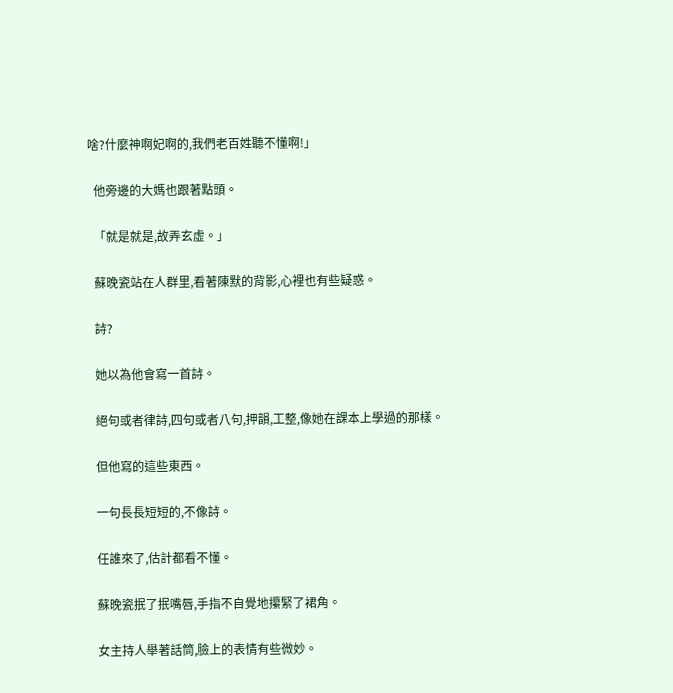啥?什麼神啊妃啊的,我們老百姓聽不懂啊!」

  他旁邊的大媽也跟著點頭。

  「就是就是,故弄玄虛。」

  蘇晚瓷站在人群里,看著陳默的背影,心裡也有些疑惑。

  詩?

  她以為他會寫一首詩。

  絕句或者律詩,四句或者八句,押韻,工整,像她在課本上學過的那樣。

  但他寫的這些東西。

  一句長長短短的,不像詩。

  任誰來了,估計都看不懂。

  蘇晚瓷抿了抿嘴唇,手指不自覺地攥緊了裙角。

  女主持人舉著話筒,臉上的表情有些微妙。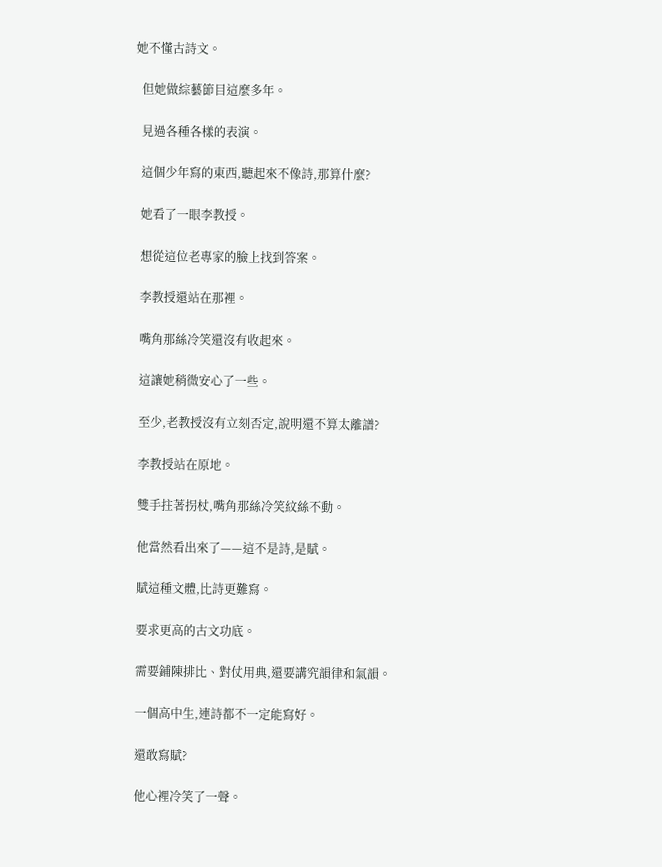她不懂古詩文。

  但她做綜藝節目這麼多年。

  見過各種各樣的表演。

  這個少年寫的東西,聽起來不像詩,那算什麼?

  她看了一眼李教授。

  想從這位老專家的臉上找到答案。

  李教授還站在那裡。

  嘴角那絲冷笑還沒有收起來。

  這讓她稍微安心了一些。

  至少,老教授沒有立刻否定,說明還不算太離譜?

  李教授站在原地。

  雙手拄著拐杖,嘴角那絲冷笑紋絲不動。

  他當然看出來了——這不是詩,是賦。

  賦這種文體,比詩更難寫。

  要求更高的古文功底。

  需要鋪陳排比、對仗用典,還要講究韻律和氣韻。

  一個高中生,連詩都不一定能寫好。

  還敢寫賦?

  他心裡冷笑了一聲。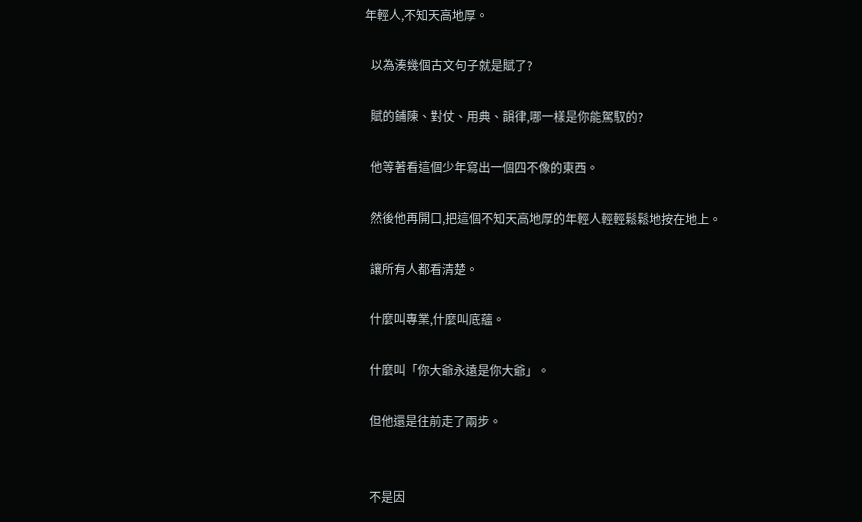年輕人,不知天高地厚。

  以為湊幾個古文句子就是賦了?

  賦的鋪陳、對仗、用典、韻律,哪一樣是你能駕馭的?

  他等著看這個少年寫出一個四不像的東西。

  然後他再開口,把這個不知天高地厚的年輕人輕輕鬆鬆地按在地上。

  讓所有人都看清楚。

  什麼叫專業,什麼叫底蘊。

  什麼叫「你大爺永遠是你大爺」。

  但他還是往前走了兩步。


  不是因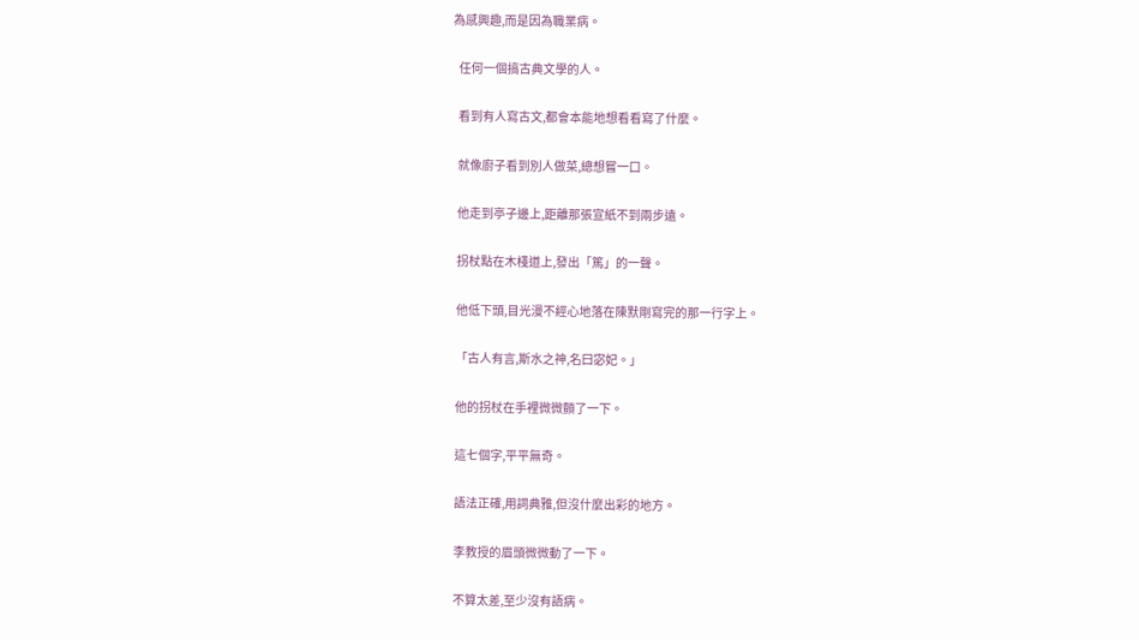為感興趣,而是因為職業病。

  任何一個搞古典文學的人。

  看到有人寫古文,都會本能地想看看寫了什麼。

  就像廚子看到別人做菜,總想嘗一口。

  他走到亭子邊上,距離那張宣紙不到兩步遠。

  拐杖點在木棧道上,發出「篤」的一聲。

  他低下頭,目光漫不經心地落在陳默剛寫完的那一行字上。

  「古人有言,斯水之神,名曰宓妃。」

  他的拐杖在手裡微微顫了一下。

  這七個字,平平無奇。

  語法正確,用詞典雅,但沒什麼出彩的地方。

  李教授的眉頭微微動了一下。

  不算太差,至少沒有語病。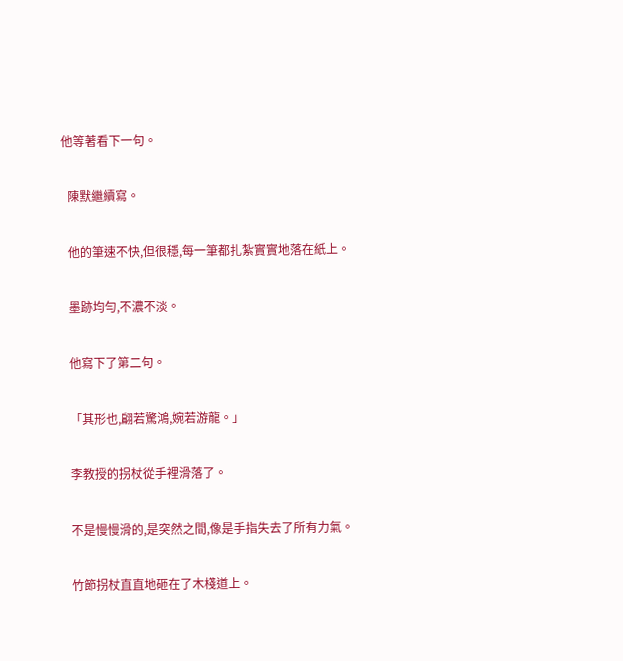他等著看下一句。

  陳默繼續寫。

  他的筆速不快,但很穩,每一筆都扎紮實實地落在紙上。

  墨跡均勻,不濃不淡。

  他寫下了第二句。

  「其形也,翩若驚鴻,婉若游龍。」

  李教授的拐杖從手裡滑落了。

  不是慢慢滑的,是突然之間,像是手指失去了所有力氣。

  竹節拐杖直直地砸在了木棧道上。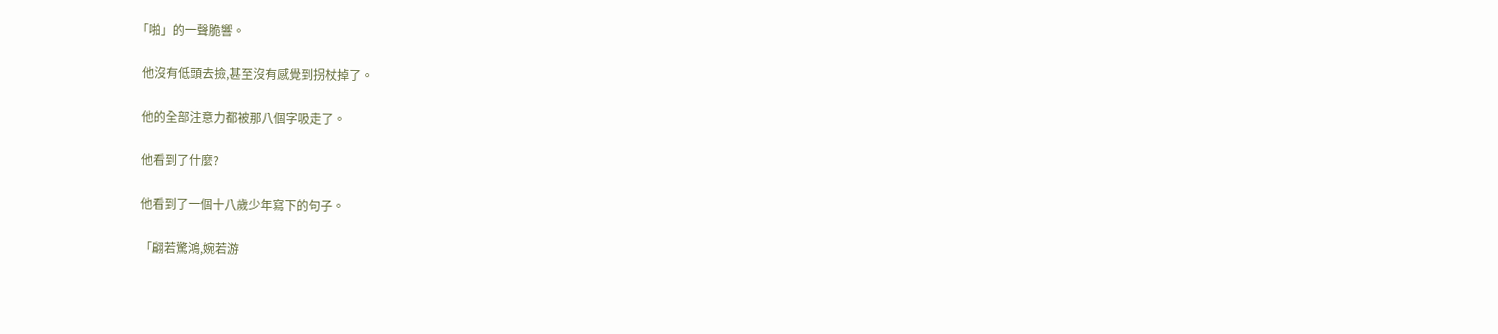「啪」的一聲脆響。

  他沒有低頭去撿,甚至沒有感覺到拐杖掉了。

  他的全部注意力都被那八個字吸走了。

  他看到了什麼?

  他看到了一個十八歲少年寫下的句子。

  「翩若驚鴻,婉若游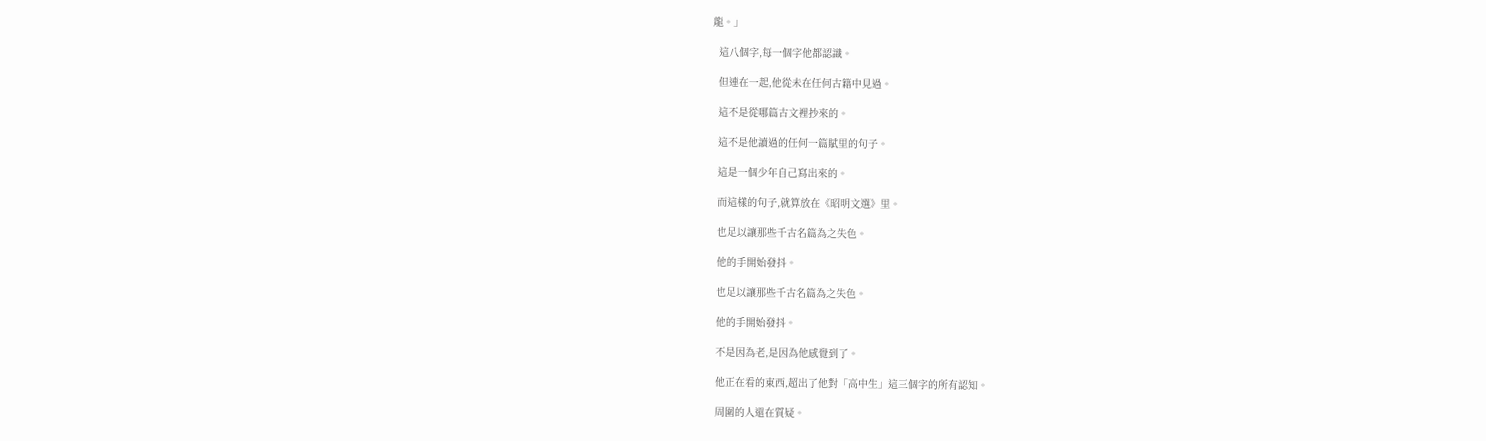龍。」

  這八個字,每一個字他都認識。

  但連在一起,他從未在任何古籍中見過。

  這不是從哪篇古文裡抄來的。

  這不是他讀過的任何一篇賦里的句子。

  這是一個少年自己寫出來的。

  而這樣的句子,就算放在《昭明文選》里。

  也足以讓那些千古名篇為之失色。

  他的手開始發抖。

  也足以讓那些千古名篇為之失色。

  他的手開始發抖。

  不是因為老,是因為他感覺到了。

  他正在看的東西,超出了他對「高中生」這三個字的所有認知。

  周圍的人還在質疑。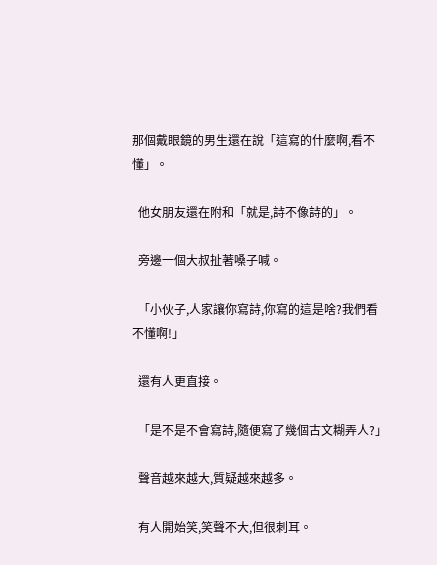那個戴眼鏡的男生還在說「這寫的什麼啊,看不懂」。

  他女朋友還在附和「就是,詩不像詩的」。

  旁邊一個大叔扯著嗓子喊。

  「小伙子,人家讓你寫詩,你寫的這是啥?我們看不懂啊!」

  還有人更直接。

  「是不是不會寫詩,隨便寫了幾個古文糊弄人?」

  聲音越來越大,質疑越來越多。

  有人開始笑,笑聲不大,但很刺耳。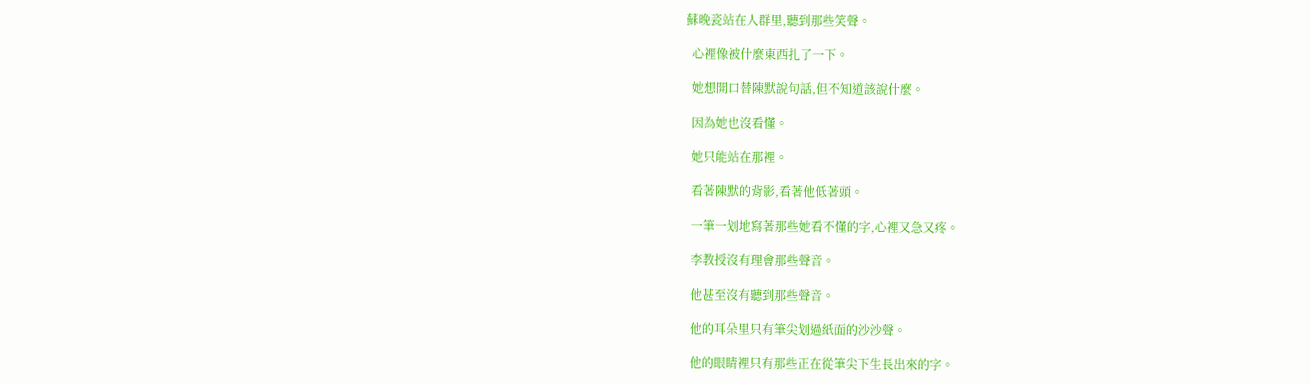蘇晚瓷站在人群里,聽到那些笑聲。

  心裡像被什麼東西扎了一下。

  她想開口替陳默說句話,但不知道該說什麼。

  因為她也沒看懂。

  她只能站在那裡。

  看著陳默的背影,看著他低著頭。

  一筆一划地寫著那些她看不懂的字,心裡又急又疼。

  李教授沒有理會那些聲音。

  他甚至沒有聽到那些聲音。

  他的耳朵里只有筆尖划過紙面的沙沙聲。

  他的眼睛裡只有那些正在從筆尖下生長出來的字。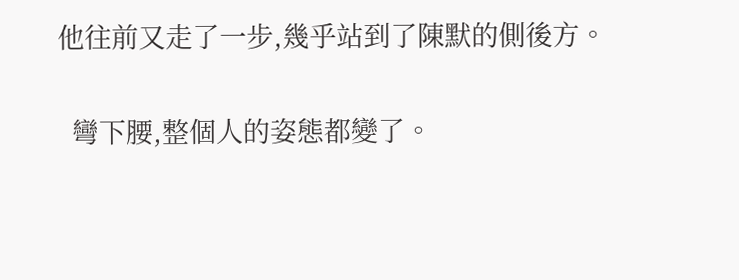他往前又走了一步,幾乎站到了陳默的側後方。

  彎下腰,整個人的姿態都變了。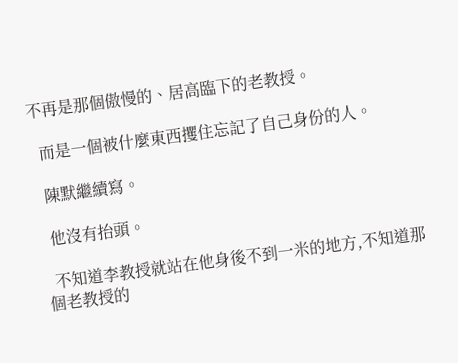不再是那個傲慢的、居高臨下的老教授。

  而是一個被什麼東西攫住忘記了自己身份的人。

  陳默繼續寫。

  他沒有抬頭。

  不知道李教授就站在他身後不到一米的地方,不知道那個老教授的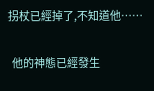拐杖已經掉了,不知道他……

  他的神態已經發生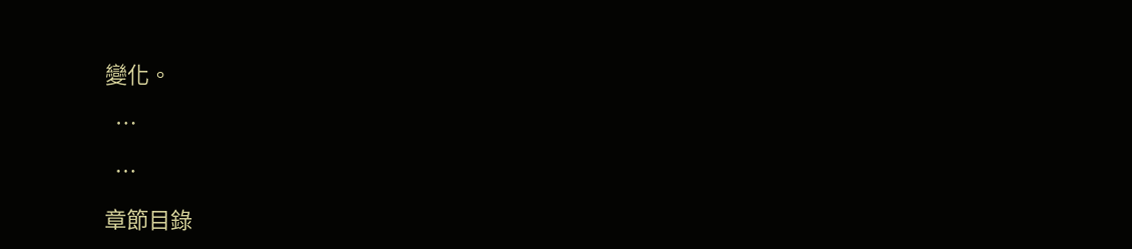變化。

  …

  …

章節目錄